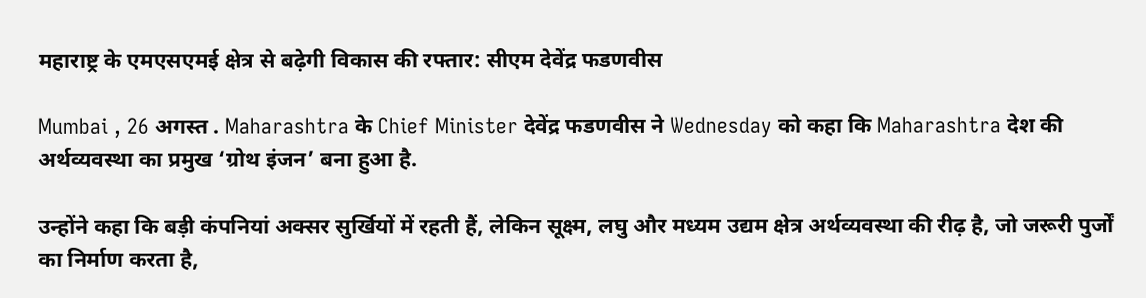महाराष्ट्र के एमएसएमई क्षेत्र से बढ़ेगी विकास की रफ्तार: सीएम देवेंद्र फडणवीस

Mumbai , 26 अगस्त . Maharashtra के Chief Minister देवेंद्र फडणवीस ने Wednesday को कहा कि Maharashtra देश की अर्थव्यवस्था का प्रमुख ‘ग्रोथ इंजन’ बना हुआ है.

उन्होंने कहा कि बड़ी कंपनियां अक्सर सुर्खियों में रहती हैं, लेकिन सूक्ष्म, लघु और मध्यम उद्यम क्षेत्र अर्थव्यवस्था की रीढ़ है, जो जरूरी पुर्जों का निर्माण करता है,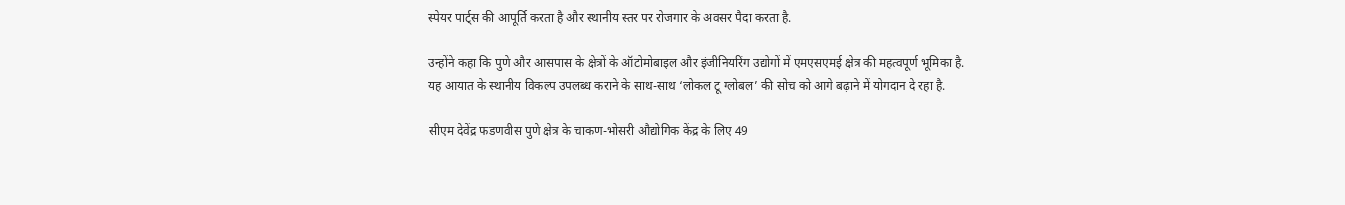स्पेयर पार्ट्स की आपूर्ति करता है और स्थानीय स्तर पर रोजगार के अवसर पैदा करता है.

उन्होंने कहा कि पुणे और आसपास के क्षेत्रों के ऑटोमोबाइल और इंजीनियरिंग उद्योगों में एमएसएमई क्षेत्र की महत्वपूर्ण भूमिका है. यह आयात के स्थानीय विकल्प उपलब्ध कराने के साथ-साथ ‘लोकल टू ग्लोबल’ की सोच को आगे बढ़ाने में योगदान दे रहा है.

सीएम देवेंद्र फडणवीस पुणे क्षेत्र के चाकण-भोसरी औद्योगिक केंद्र के लिए 49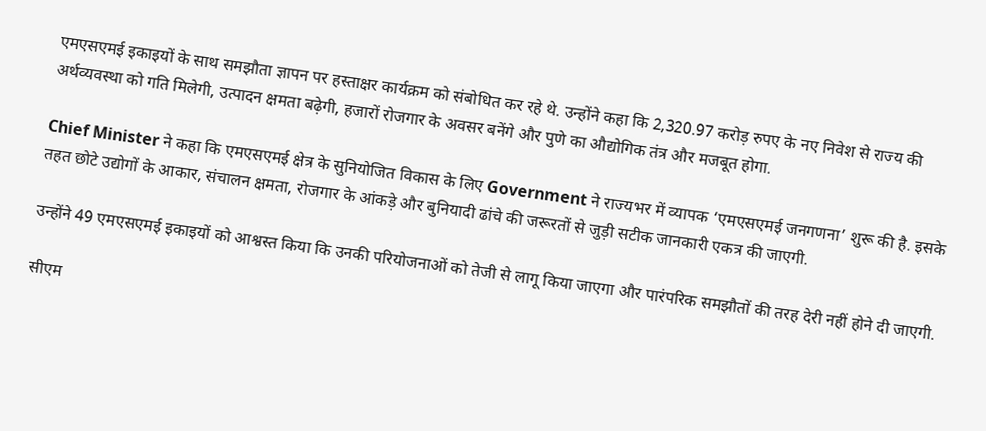एमएसएमई इकाइयों के साथ समझौता ज्ञापन पर हस्ताक्षर कार्यक्रम को संबोधित कर रहे थे. उन्होंने कहा कि 2,320.97 करोड़ रुपए के नए निवेश से राज्य की अर्थव्यवस्था को गति मिलेगी, उत्पादन क्षमता बढ़ेगी, हजारों रोजगार के अवसर बनेंगे और पुणे का औद्योगिक तंत्र और मजबूत होगा.

Chief Minister ने कहा कि एमएसएमई क्षेत्र के सुनियोजित विकास के लिए Government ने राज्यभर में व्यापक ‘एमएसएमई जनगणना’ शुरू की है. इसके तहत छोटे उद्योगों के आकार, संचालन क्षमता, रोजगार के आंकड़े और बुनियादी ढांचे की जरूरतों से जुड़ी सटीक जानकारी एकत्र की जाएगी.

उन्होंने 49 एमएसएमई इकाइयों को आश्वस्त किया कि उनकी परियोजनाओं को तेजी से लागू किया जाएगा और पारंपरिक समझौतों की तरह देरी नहीं होने दी जाएगी.

सीएम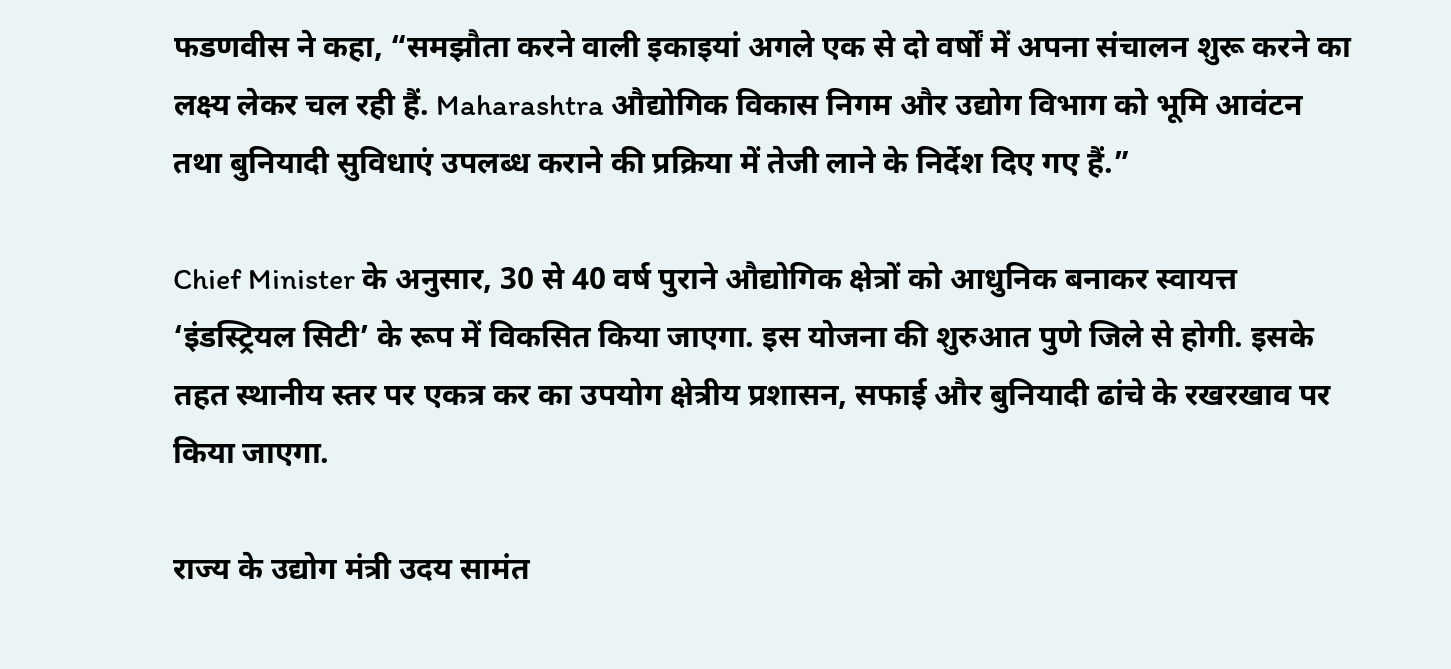फडणवीस ने कहा, “समझौता करने वाली इकाइयां अगले एक से दो वर्षों में अपना संचालन शुरू करने का लक्ष्य लेकर चल रही हैं. Maharashtra औद्योगिक विकास निगम और उद्योग विभाग को भूमि आवंटन तथा बुनियादी सुविधाएं उपलब्ध कराने की प्रक्रिया में तेजी लाने के निर्देश दिए गए हैं.”

Chief Minister के अनुसार, 30 से 40 वर्ष पुराने औद्योगिक क्षेत्रों को आधुनिक बनाकर स्वायत्त ‘इंडस्ट्रियल सिटी’ के रूप में विकसित किया जाएगा. इस योजना की शुरुआत पुणे जिले से होगी. इसके तहत स्थानीय स्तर पर एकत्र कर का उपयोग क्षेत्रीय प्रशासन, सफाई और बुनियादी ढांचे के रखरखाव पर किया जाएगा.

राज्य के उद्योग मंत्री उदय सामंत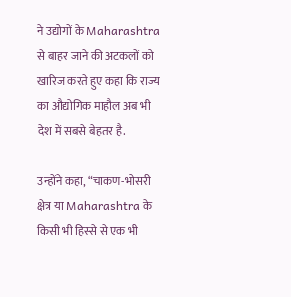ने उद्योगों के Maharashtra से बाहर जाने की अटकलों को खारिज करते हुए कहा कि राज्य का औद्योगिक माहौल अब भी देश में सबसे बेहतर है.

उन्होंने कहा, “चाकण-भोसरी क्षेत्र या Maharashtra के किसी भी हिस्से से एक भी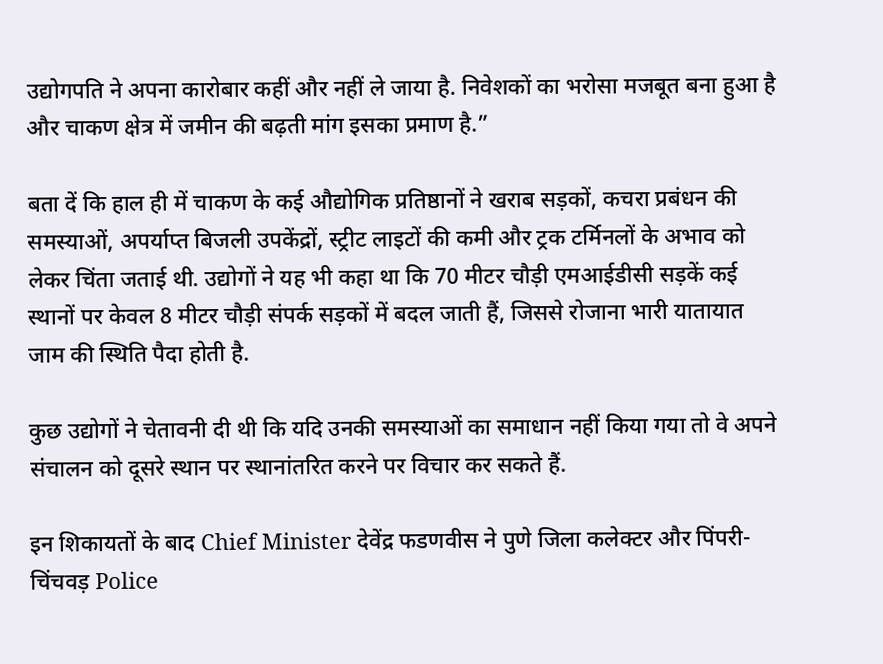उद्योगपति ने अपना कारोबार कहीं और नहीं ले जाया है. निवेशकों का भरोसा मजबूत बना हुआ है और चाकण क्षेत्र में जमीन की बढ़ती मांग इसका प्रमाण है.”

बता दें कि हाल ही में चाकण के कई औद्योगिक प्रतिष्ठानों ने खराब सड़कों, कचरा प्रबंधन की समस्याओं, अपर्याप्त बिजली उपकेंद्रों, स्ट्रीट लाइटों की कमी और ट्रक टर्मिनलों के अभाव को लेकर चिंता जताई थी. उद्योगों ने यह भी कहा था कि 70 मीटर चौड़ी एमआईडीसी सड़कें कई स्थानों पर केवल 8 मीटर चौड़ी संपर्क सड़कों में बदल जाती हैं, जिससे रोजाना भारी यातायात जाम की स्थिति पैदा होती है.

कुछ उद्योगों ने चेतावनी दी थी कि यदि उनकी समस्याओं का समाधान नहीं किया गया तो वे अपने संचालन को दूसरे स्थान पर स्थानांतरित करने पर विचार कर सकते हैं.

इन शिकायतों के बाद Chief Minister देवेंद्र फडणवीस ने पुणे जिला कलेक्टर और पिंपरी-चिंचवड़ Police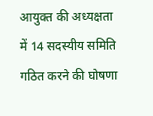आयुक्त की अध्यक्षता में 14 सदस्यीय समिति गठित करने की घोषणा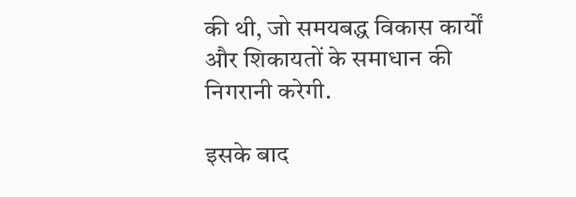की थी, जो समयबद्ध विकास कार्यों और शिकायतों के समाधान की निगरानी करेगी.

इसके बाद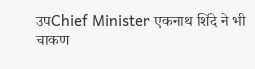उपChief Minister एकनाथ शिंदे ने भी चाकण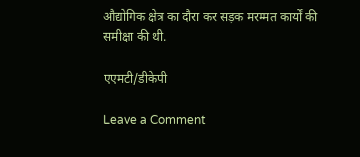औद्योगिक क्षेत्र का दौरा कर सड़क मरम्मत कार्यों की समीक्षा की थी.

एएमटी/डीकेपी

Leave a Comment